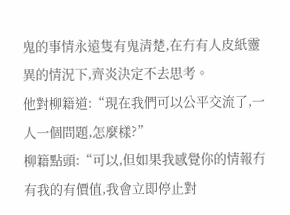鬼的事情永遠隻有鬼清楚,在冇有人皮紙靈異的情況下,齊炎決定不去思考。
他對柳籍道:“現在我們可以公平交流了,一人一個問題,怎麼樣?”
柳籍點頭:“可以,但如果我感覺你的情報冇有我的有價值,我會立即停止對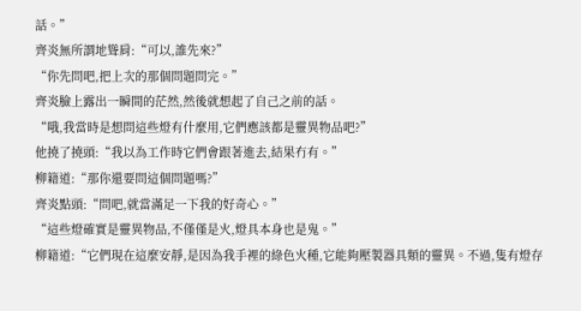話。”
齊炎無所謂地聳肩:“可以,誰先來?”
“你先問吧,把上次的那個問題問完。”
齊炎臉上露出一瞬間的茫然,然後就想起了自己之前的話。
“哦,我當時是想問這些燈有什麼用,它們應該都是靈異物品吧?”
他撓了撓頭:“我以為工作時它們會跟著進去,結果冇有。”
柳籍道:“那你還要問這個問題嗎?”
齊炎點頭:“問吧,就當滿足一下我的好奇心。”
“這些燈確實是靈異物品,不僅僅是火,燈具本身也是鬼。”
柳籍道:“它們現在這麼安靜,是因為我手裡的綠色火種,它能夠壓製器具類的靈異。不過,隻有燈存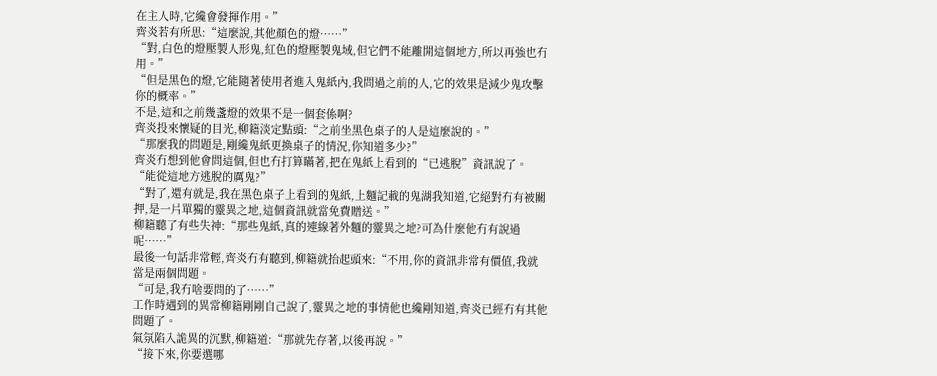在主人時,它纔會發揮作用。”
齊炎若有所思:“這麼說,其他顏色的燈……”
“對,白色的燈壓製人形鬼,紅色的燈壓製鬼域,但它們不能離開這個地方,所以再強也冇用。”
“但是黑色的燈,它能隨著使用者進入鬼紙內,我問過之前的人,它的效果是減少鬼攻擊你的概率。”
不是,這和之前幾盞燈的效果不是一個套係啊?
齊炎投來懷疑的目光,柳籍淡定點頭:“之前坐黑色桌子的人是這麼說的。”
“那麼我的問題是,剛纔鬼紙更換桌子的情況,你知道多少?”
齊炎冇想到他會問這個,但也冇打算瞞著,把在鬼紙上看到的“已逃脫”資訊說了。
“能從這地方逃脫的厲鬼?”
“對了,還有就是,我在黑色桌子上看到的鬼紙,上麵記載的鬼湖我知道,它絕對冇有被關押,是一片單獨的靈異之地,這個資訊就當免費贈送。”
柳籍聽了有些失神:“那些鬼紙,真的連線著外麵的靈異之地?可為什麼他冇有說過呢……”
最後一句話非常輕,齊炎冇有聽到,柳籍就抬起頭來:“不用,你的資訊非常有價值,我就當是兩個問題。
“可是,我冇啥要問的了……”
工作時遇到的異常柳籍剛剛自己說了,靈異之地的事情他也纔剛知道,齊炎已經冇有其他問題了。
氣氛陷入詭異的沉默,柳籍道:“那就先存著,以後再說。”
“接下來,你要選哪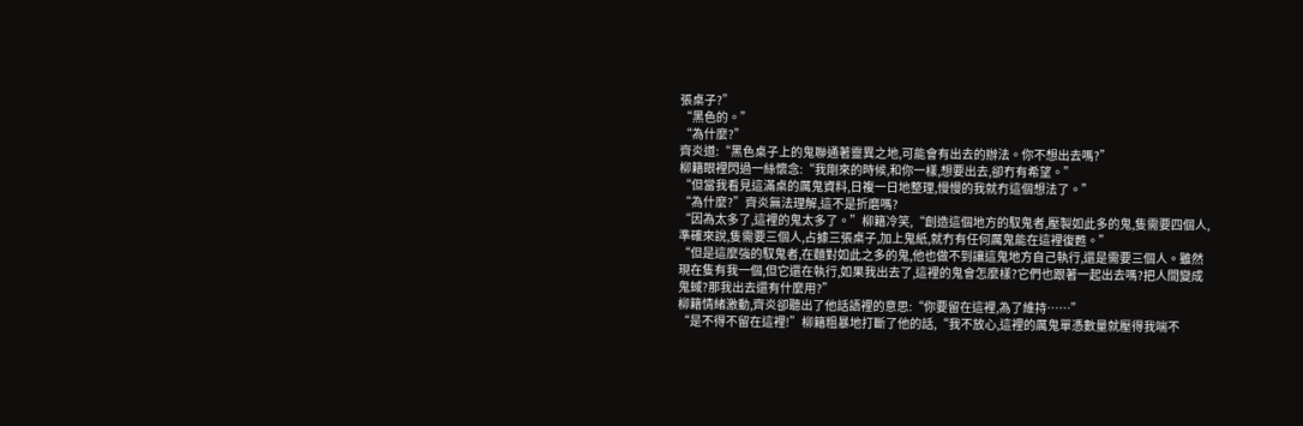張桌子?”
“黑色的。”
“為什麼?”
齊炎道:“黑色桌子上的鬼聯通著靈異之地,可能會有出去的辦法。你不想出去嗎?”
柳籍眼裡閃過一絲懷念:“我剛來的時候,和你一樣,想要出去,卻冇有希望。”
“但當我看見這滿桌的厲鬼資料,日複一日地整理,慢慢的我就冇這個想法了。”
“為什麼?”齊炎無法理解,這不是折磨嗎?
“因為太多了,這裡的鬼太多了。”柳籍冷笑,“創造這個地方的馭鬼者,壓製如此多的鬼,隻需要四個人,準確來說,隻需要三個人,占據三張桌子,加上鬼紙,就冇有任何厲鬼能在這裡復甦。”
“但是這麼強的馭鬼者,在麵對如此之多的鬼,他也做不到讓這鬼地方自己執行,還是需要三個人。雖然現在隻有我一個,但它還在執行,如果我出去了,這裡的鬼會怎麼樣?它們也跟著一起出去嗎?把人間變成鬼蜮?那我出去還有什麼用?”
柳籍情緒激動,齊炎卻聽出了他話語裡的意思:“你要留在這裡,為了維持……”
“是不得不留在這裡!”柳籍粗暴地打斷了他的話,“我不放心,這裡的厲鬼單憑數量就壓得我喘不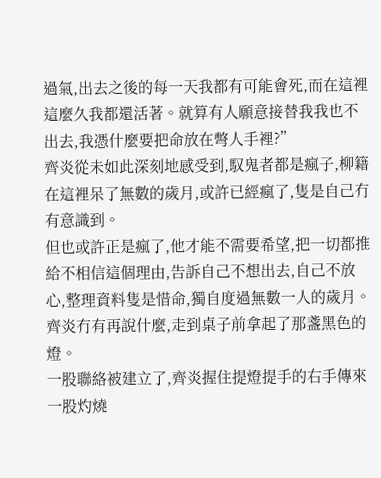過氣,出去之後的每一天我都有可能會死,而在這裡這麼久我都還活著。就算有人願意接替我我也不出去,我憑什麼要把命放在彆人手裡?”
齊炎從未如此深刻地感受到,馭鬼者都是瘋子,柳籍在這裡呆了無數的歲月,或許已經瘋了,隻是自己冇有意識到。
但也或許正是瘋了,他才能不需要希望,把一切都推給不相信這個理由,告訴自己不想出去,自己不放心,整理資料隻是惜命,獨自度過無數一人的歲月。
齊炎冇有再說什麼,走到桌子前拿起了那盞黑色的燈。
一股聯絡被建立了,齊炎握住提燈提手的右手傳來一股灼燒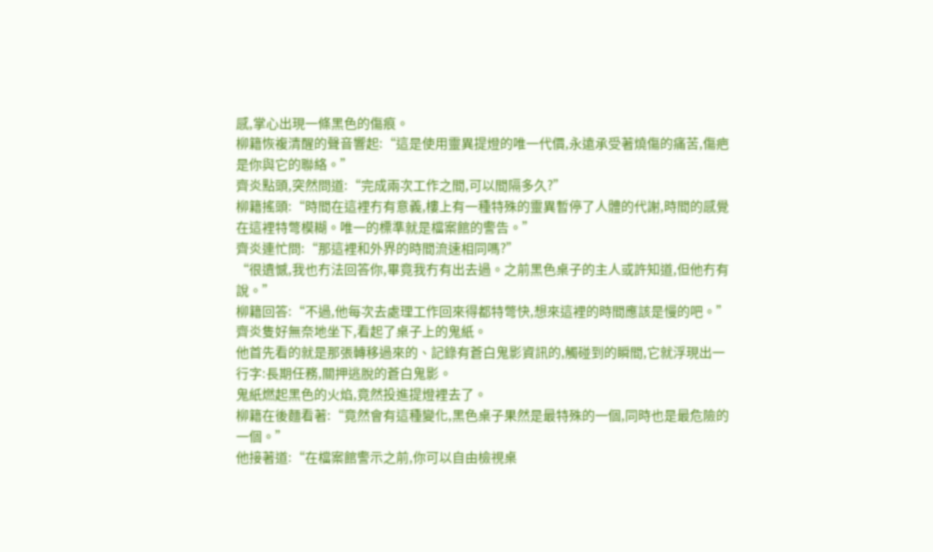感,掌心出現一條黑色的傷痕。
柳籍恢複清醒的聲音響起:“這是使用靈異提燈的唯一代價,永遠承受著燒傷的痛苦,傷疤是你與它的聯絡。”
齊炎點頭,突然問道:“完成兩次工作之間,可以間隔多久?”
柳籍搖頭:“時間在這裡冇有意義,樓上有一種特殊的靈異暫停了人體的代謝,時間的感覺在這裡特彆模糊。唯一的標準就是檔案館的警告。”
齊炎連忙問:“那這裡和外界的時間流速相同嗎?”
“很遺憾,我也冇法回答你,畢竟我冇有出去過。之前黑色桌子的主人或許知道,但他冇有說。”
柳籍回答:“不過,他每次去處理工作回來得都特彆快,想來這裡的時間應該是慢的吧。”
齊炎隻好無奈地坐下,看起了桌子上的鬼紙。
他首先看的就是那張轉移過來的、記錄有蒼白鬼影資訊的,觸碰到的瞬間,它就浮現出一行字:長期任務,關押逃脫的蒼白鬼影。
鬼紙燃起黑色的火焰,竟然投進提燈裡去了。
柳籍在後麵看著:“竟然會有這種變化,黑色桌子果然是最特殊的一個,同時也是最危險的一個。”
他接著道:“在檔案館警示之前,你可以自由檢視桌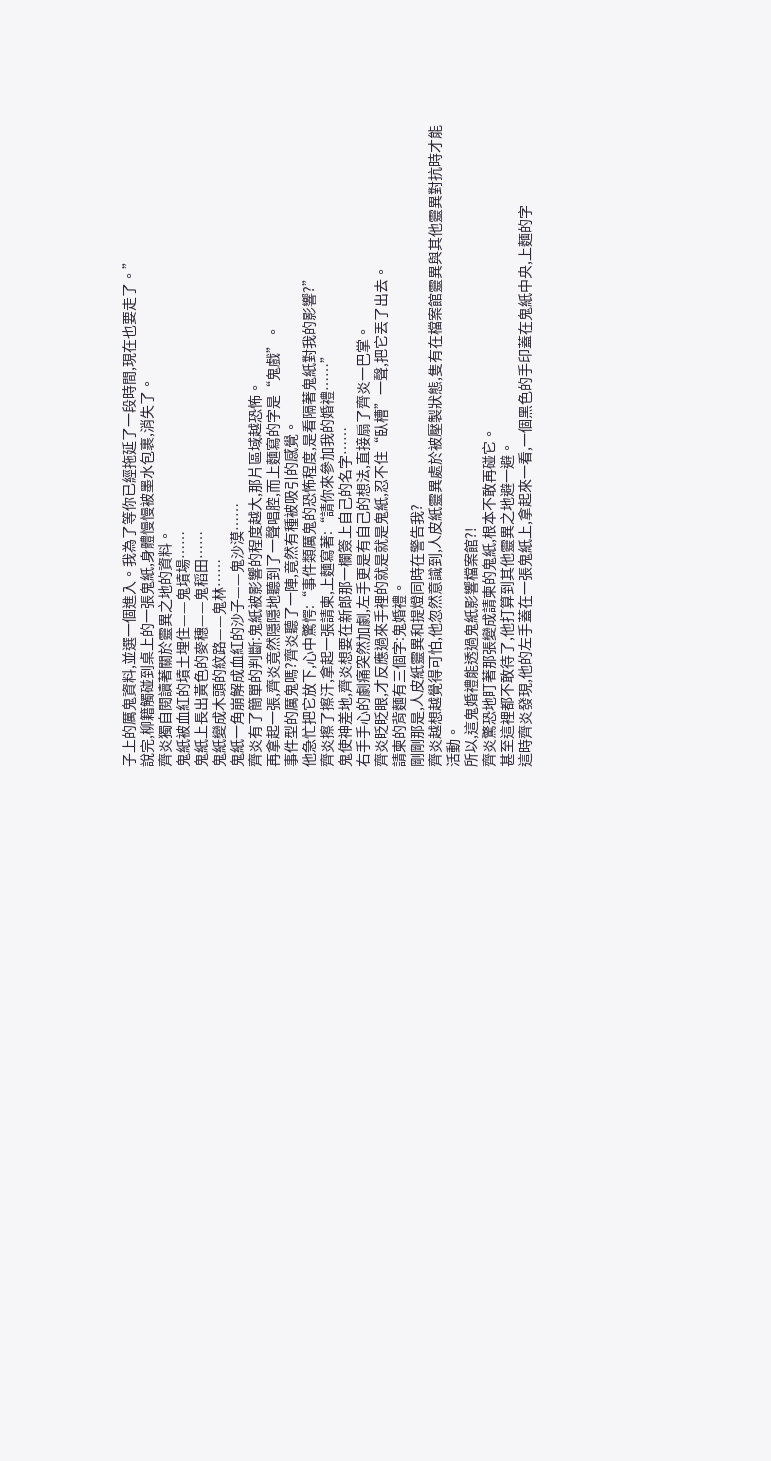子上的厲鬼資料,並選一個進入。我為了等你已經拖延了一段時間,現在也要走了。”
說完,柳籍觸碰到桌上的一張鬼紙,身體慢慢被墨水包裹,消失了。
齊炎獨自閱讀著關於靈異之地的資料。
鬼紙被血紅的墳土埋住——鬼墳場……
鬼紙上長出黃色的麥穗——鬼稻田……
鬼紙變成木頭的紋路——鬼林……
鬼紙一角崩解成血紅的沙子——鬼沙漠……
齊炎有了簡單的判斷:鬼紙被影響的程度越大,那片區域越恐怖。
再拿起一張,齊炎竟然隱隱地聽到了一聲唱腔,而上麵寫的字是“鬼戲”。
事件型的厲鬼嗎?齊炎聽了一陣,竟然有種被吸引的感覺。
他急忙把它放下,心中驚愕:“事件類厲鬼的恐怖程度,是看隔著鬼紙對我的影響?”
齊炎擦了擦汗,拿起一張請柬,上麵寫著:“請你來參加我的婚禮……”
鬼使神差地,齊炎想要在新郎那一欄簽上自己的名字……
右手手心的劇痛突然加劇,左手更是有自己的想法,直接扇了齊炎一巴掌。
齊炎眨眨眼,才反應過來手裡的就是就是鬼紙,忍不住“臥槽”一聲,把它丟了出去。
請柬的背麵有三個字:鬼婚禮。
剛剛那是,人皮紙靈異和提燈同時在警告我?
齊炎越想越覺得可怕,他忽然意識到,人皮紙靈異處於被壓製狀態,隻有在檔案館靈異與其他靈異對抗時才能活動。
所以,這鬼婚禮能透過鬼紙影響檔案館?!
齊炎驚恐地盯著那張變成請柬的鬼紙,根本不敢再碰它。
甚至這裡都不敢待了,他打算到其他靈異之地避一避。
這時齊炎發現,他的左手蓋在一張鬼紙上,拿起來一看,一個黑色的手印蓋在鬼紙中央,上麵的字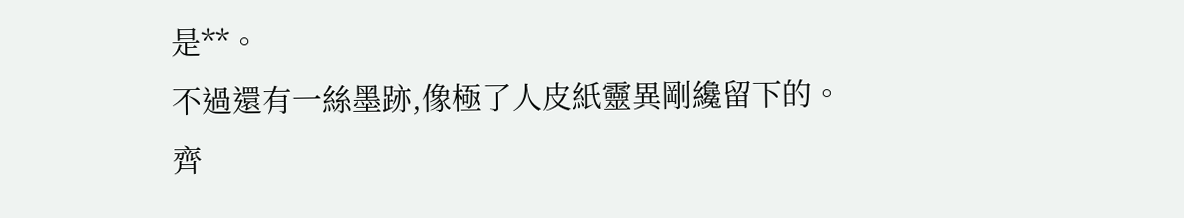是**。
不過還有一絲墨跡,像極了人皮紙靈異剛纔留下的。
齊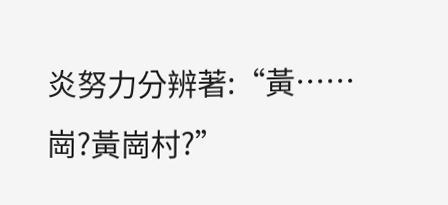炎努力分辨著:“黃……崗?黃崗村?”